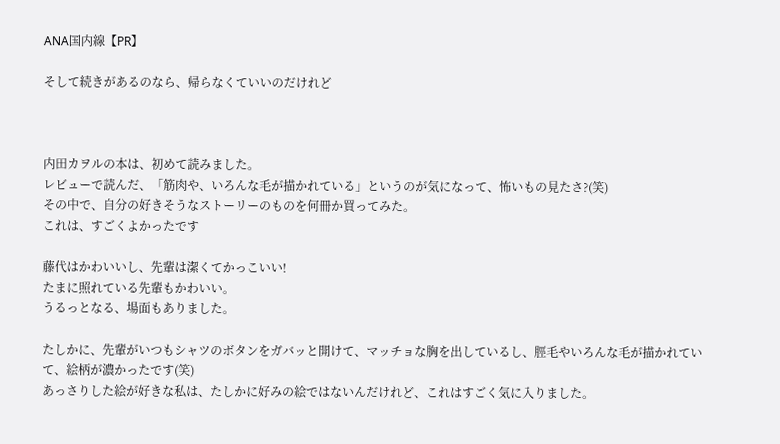ANA国内線【PR】

そして続きがあるのなら、帰らなくていいのだけれど



内田カヲルの本は、初めて読みました。
レビューで読んだ、「筋肉や、いろんな毛が描かれている」というのが気になって、怖いもの見たさ?(笑)
その中で、自分の好きそうなストーリーのものを何冊か買ってみた。
これは、すごくよかったです

藤代はかわいいし、先輩は潔くてかっこいい!
たまに照れている先輩もかわいい。
うるっとなる、場面もありました。

たしかに、先輩がいつもシャツのボタンをガバッと開けて、マッチョな胸を出しているし、脛毛やいろんな毛が描かれていて、絵柄が濃かったです(笑)
あっさりした絵が好きな私は、たしかに好みの絵ではないんだけれど、これはすごく気に入りました。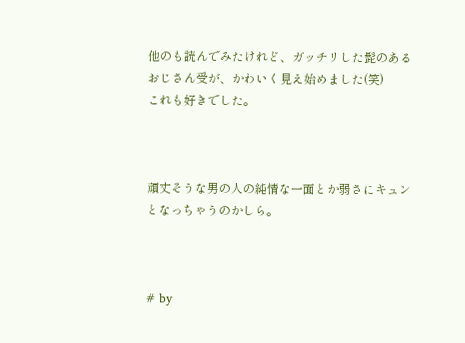他のも読んでみたけれど、ガッチリした髭のあるおじさん受が、かわいく見え始めました(笑)
これも好きでした。



頑丈そうな男の人の純情な一面とか弱さにキュンとなっちゃうのかしら。



# by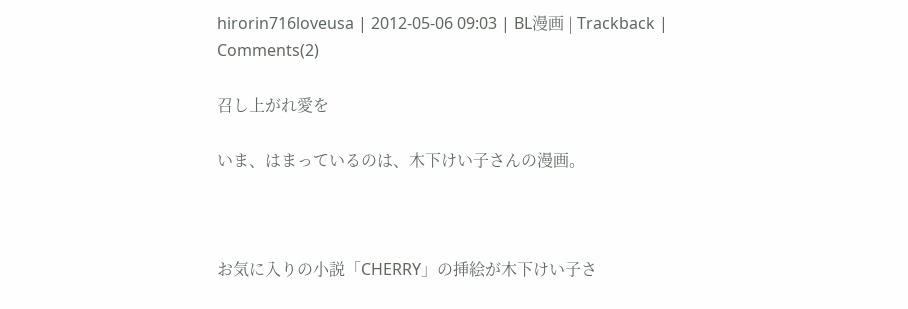hirorin716loveusa | 2012-05-06 09:03 | BL漫画 | Trackback | Comments(2)

召し上がれ愛を

いま、はまっているのは、木下けい子さんの漫画。



お気に入りの小説「CHERRY」の挿絵が木下けい子さ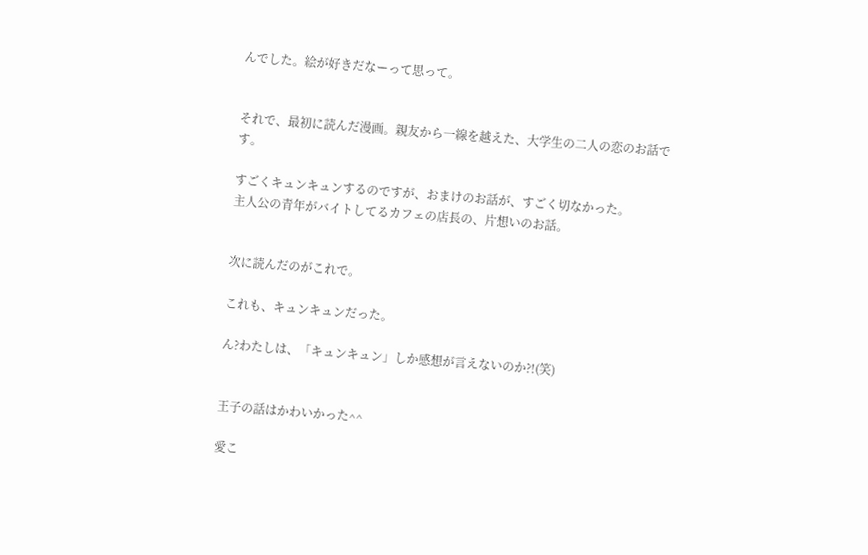んでした。絵が好きだなーって思って。


それで、最初に読んだ漫画。親友から一線を越えた、大学生の二人の恋のお話です。

すごくキュンキュンするのですが、おまけのお話が、すごく切なかった。
主人公の青年がバイトしてるカフェの店長の、片想いのお話。


次に読んだのがこれで。

これも、キュンキュンだった。

ん?わたしは、「キュンキュン」しか感想が言えないのか?!(笑)


王子の話はかわいかった^^

愛こ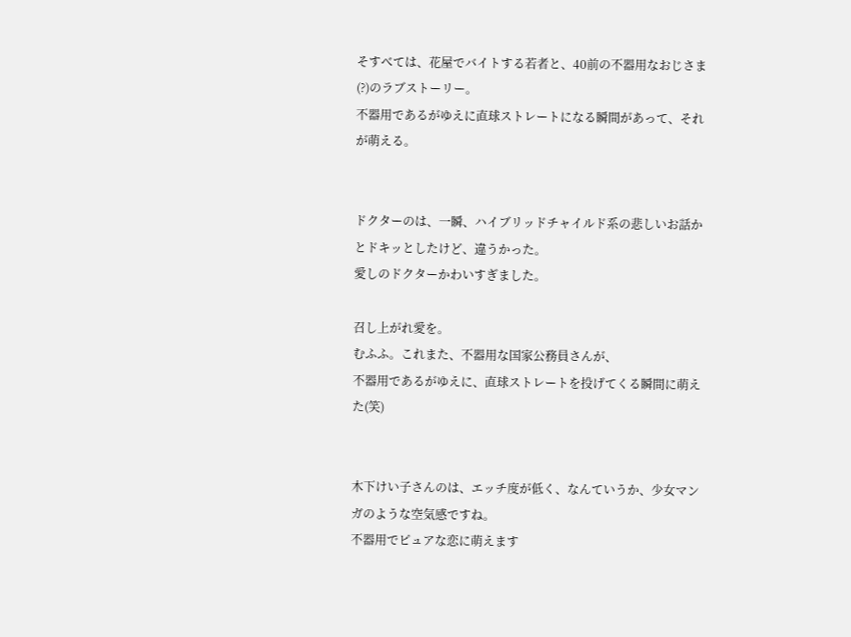そすべては、花屋でバイトする若者と、40前の不器用なおじさま(?)のラブストーリー。
不器用であるがゆえに直球ストレートになる瞬間があって、それが萌える。


ドクターのは、一瞬、ハイブリッドチャイルド系の悲しいお話かとドキッとしたけど、違うかった。
愛しのドクターかわいすぎました。

召し上がれ愛を。
むふふ。これまた、不器用な国家公務員さんが、
不器用であるがゆえに、直球ストレートを投げてくる瞬間に萌えた(笑)


木下けい子さんのは、エッチ度が低く、なんていうか、少女マンガのような空気感ですね。
不器用でピュアな恋に萌えます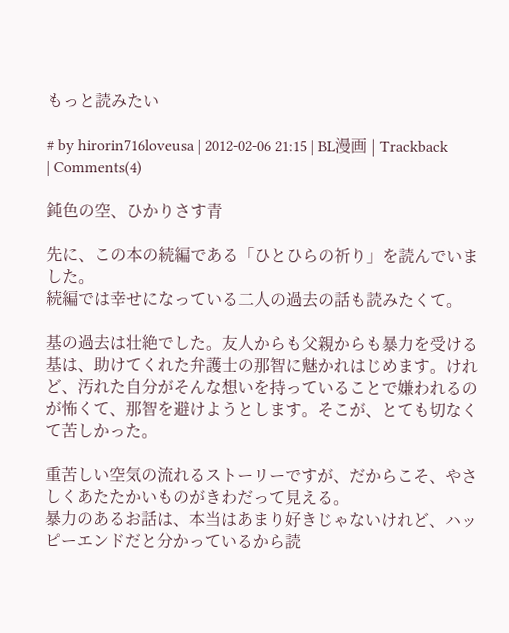もっと読みたい

# by hirorin716loveusa | 2012-02-06 21:15 | BL漫画 | Trackback | Comments(4)

鈍色の空、ひかりさす青

先に、この本の続編である「ひとひらの祈り」を読んでいました。
続編では幸せになっている二人の過去の話も読みたくて。

基の過去は壮絶でした。友人からも父親からも暴力を受ける基は、助けてくれた弁護士の那智に魅かれはじめます。けれど、汚れた自分がそんな想いを持っていることで嫌われるのが怖くて、那智を避けようとします。そこが、とても切なくて苦しかった。

重苦しい空気の流れるストーリーですが、だからこそ、やさしくあたたかいものがきわだって見える。
暴力のあるお話は、本当はあまり好きじゃないけれど、ハッピーエンドだと分かっているから読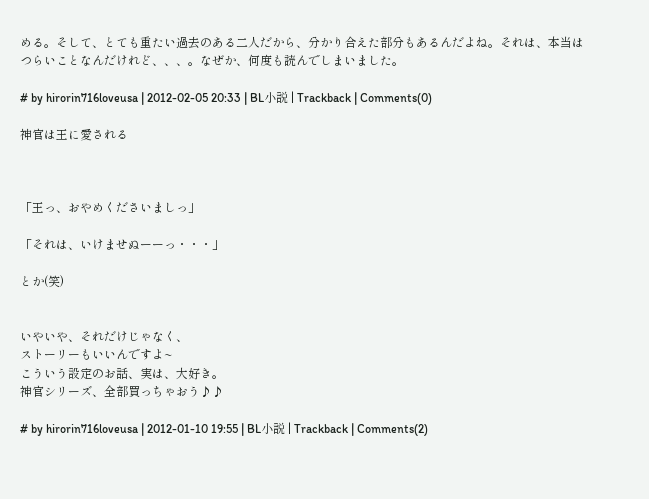める。そして、とても重たい過去のある二人だから、分かり合えた部分もあるんだよね。それは、本当はつらいことなんだけれど、、、。なぜか、何度も読んでしまいました。

# by hirorin716loveusa | 2012-02-05 20:33 | BL小説 | Trackback | Comments(0)

神官は王に愛される



「王っ、おやめくださいましっ」

「それは、いけませぬーーっ・・・」

とか(笑)


いやいや、それだけじゃなく、
ストーリーもいいんですよ~
こういう設定のお話、実は、大好き。
神官シリーズ、全部買っちゃおう♪♪

# by hirorin716loveusa | 2012-01-10 19:55 | BL小説 | Trackback | Comments(2)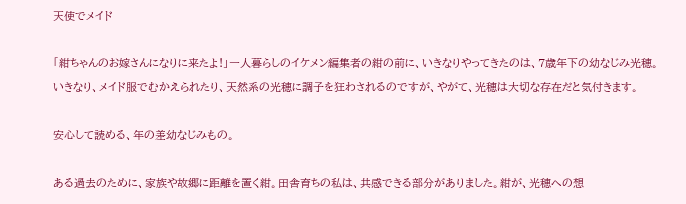天使でメイド

「紺ちゃんのお嫁さんになりに来たよ!」一人暮らしのイケメン編集者の紺の前に、いきなりやってきたのは、7歳年下の幼なじみ光穂。
いきなり、メイド服でむかえられたり、天然系の光穂に調子を狂わされるのですが、やがて、光穂は大切な存在だと気付きます。

安心して読める、年の差幼なじみもの。

ある過去のために、家族や故郷に距離を置く紺。田舎育ちの私は、共感できる部分がありました。紺が、光穂への想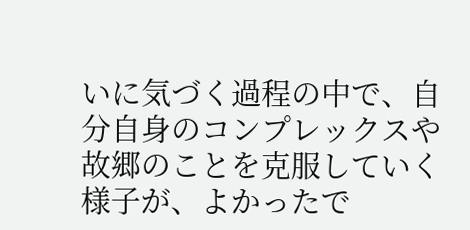いに気づく過程の中で、自分自身のコンプレックスや故郷のことを克服していく様子が、よかったで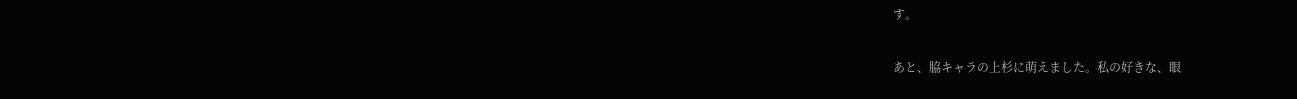す。

あと、脇キャラの上杉に萌えました。私の好きな、眼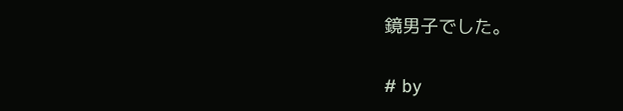鏡男子でした。

# by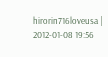hirorin716loveusa | 2012-01-08 19:56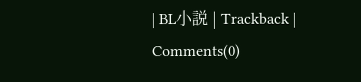| BL小説 | Trackback | Comments(0)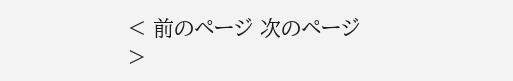< 前のページ 次のページ >